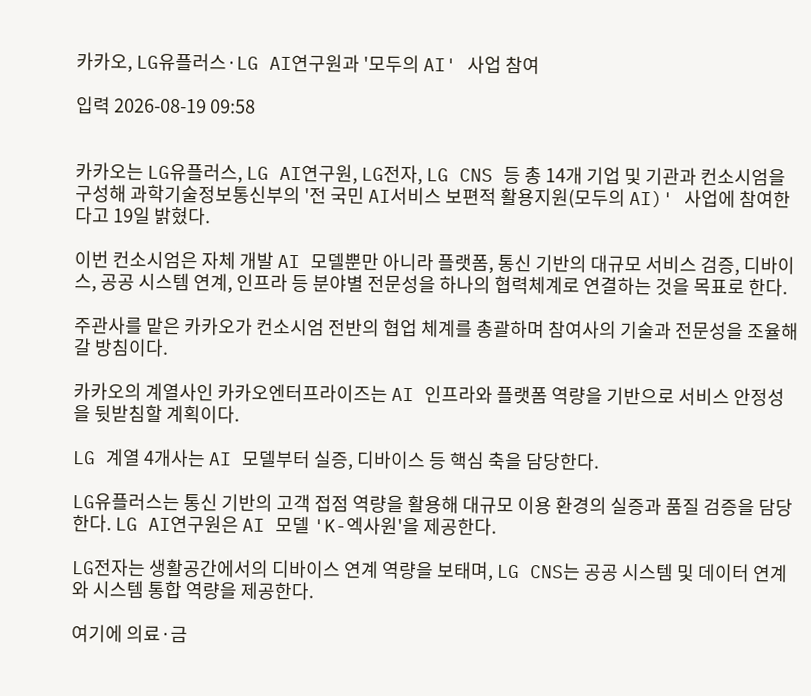카카오, LG유플러스·LG AI연구원과 '모두의 AI' 사업 참여

입력 2026-08-19 09:58


카카오는 LG유플러스, LG AI연구원, LG전자, LG CNS 등 총 14개 기업 및 기관과 컨소시엄을 구성해 과학기술정보통신부의 '전 국민 AI서비스 보편적 활용지원(모두의 AI)' 사업에 참여한다고 19일 밝혔다.

이번 컨소시엄은 자체 개발 AI 모델뿐만 아니라 플랫폼, 통신 기반의 대규모 서비스 검증, 디바이스, 공공 시스템 연계, 인프라 등 분야별 전문성을 하나의 협력체계로 연결하는 것을 목표로 한다.

주관사를 맡은 카카오가 컨소시엄 전반의 협업 체계를 총괄하며 참여사의 기술과 전문성을 조율해 갈 방침이다.

카카오의 계열사인 카카오엔터프라이즈는 AI 인프라와 플랫폼 역량을 기반으로 서비스 안정성을 뒷받침할 계획이다.

LG 계열 4개사는 AI 모델부터 실증, 디바이스 등 핵심 축을 담당한다.

LG유플러스는 통신 기반의 고객 접점 역량을 활용해 대규모 이용 환경의 실증과 품질 검증을 담당한다. LG AI연구원은 AI 모델 'K-엑사원'을 제공한다.

LG전자는 생활공간에서의 디바이스 연계 역량을 보태며, LG CNS는 공공 시스템 및 데이터 연계와 시스템 통합 역량을 제공한다.

여기에 의료·금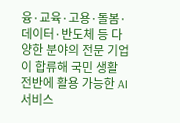융·교육·고용·돌봄·데이터·반도체 등 다양한 분야의 전문 기업이 합류해 국민 생활 전반에 활용 가능한 AI 서비스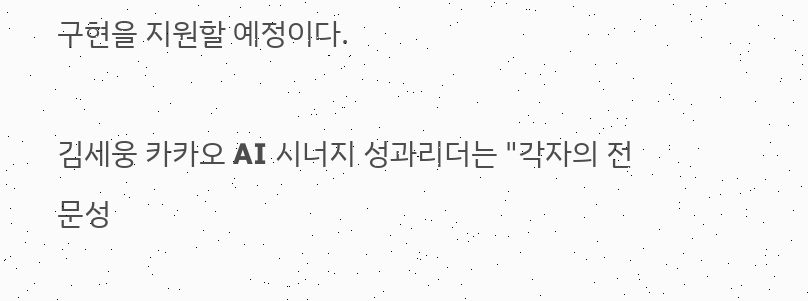구현을 지원할 예정이다.

김세웅 카카오 AI 시너지 성과리더는 "각자의 전문성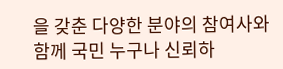을 갖춘 다양한 분야의 참여사와 함께 국민 누구나 신뢰하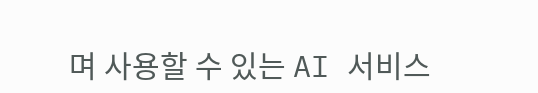며 사용할 수 있는 AI 서비스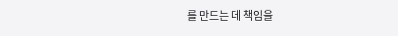를 만드는 데 책임을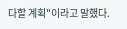다할 계획"이라고 말했다.